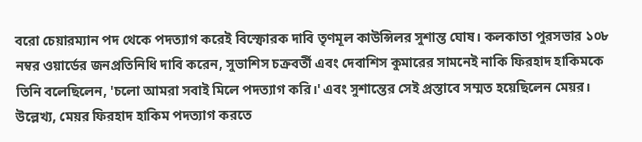বরো চেয়ারম্যান পদ থেকে পদত্যাগ করেই বিস্ফোরক দাবি তৃণমূল কাউন্সিলর সুশান্ত ঘোষ। কলকাতা পুরসভার ১০৮ নম্বর ওয়ার্ডের জনপ্রতিনিধি দাবি করেন, সুভাশিস চক্রবর্তী এবং দেবাশিস কুমারের সামনেই নাকি ফিরহাদ হাকিমকে তিনি বলেছিলেন, 'চলো আমরা সবাই মিলে পদত্যাগ করি।' এবং সুশান্তের সেই প্রস্তাবে সম্মত হয়েছিলেন মেয়র। উল্লেখ্য, মেয়র ফিরহাদ হাকিম পদত্যাগ করতে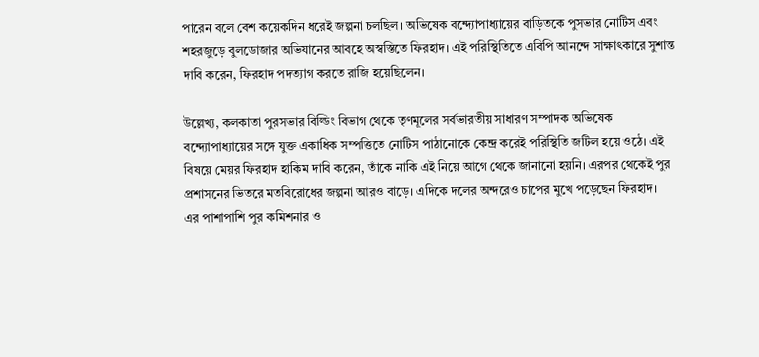পারেন বলে বেশ কয়েকদিন ধরেই জল্পনা চলছিল। অভিষেক বন্দ্যোপাধ্যায়ের বাড়িতকে পুসভার নোটিস এবং শহরজুড়ে বুলডোজার অভিযানের আবহে অস্বস্তিতে ফিরহাদ। এই পরিস্থিতিতে এবিপি আনন্দে সাক্ষাৎকারে সুশান্ত দাবি করেন, ফিরহাদ পদত্যাগ করতে রাজি হয়েছিলেন।

উল্লেখ্য, কলকাতা পুরসভার বিল্ডিং বিভাগ থেকে তৃণমূলের সর্বভারতীয় সাধারণ সম্পাদক অভিষেক বন্দ্যোপাধ্যায়ের সঙ্গে যুক্ত একাধিক সম্পত্তিতে নোটিস পাঠানোকে কেন্দ্র করেই পরিস্থিতি জটিল হয়ে ওঠে। এই বিষয়ে মেয়র ফিরহাদ হাকিম দাবি করেন, তাঁকে নাকি এই নিয়ে আগে থেকে জানানো হয়নি। এরপর থেকেই পুর প্রশাসনের ভিতরে মতবিরোধের জল্পনা আরও বাড়ে। এদিকে দলের অন্দরেও চাপের মুখে পড়েছেন ফিরহাদ।
এর পাশাপাশি পুর কমিশনার ও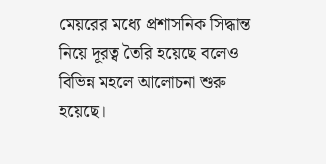মেয়রের মধ্যে প্রশাসনিক সিদ্ধান্ত নিয়ে দূরত্ব তৈরি হয়েছে বলেও বিভিন্ন মহলে আলোচনা শুরু হয়েছে।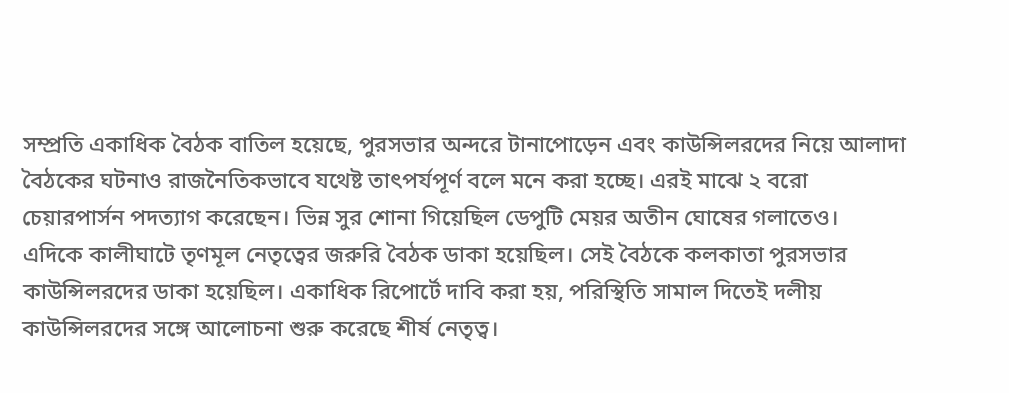সম্প্রতি একাধিক বৈঠক বাতিল হয়েছে, পুরসভার অন্দরে টানাপোড়েন এবং কাউন্সিলরদের নিয়ে আলাদা বৈঠকের ঘটনাও রাজনৈতিকভাবে যথেষ্ট তাৎপর্যপূর্ণ বলে মনে করা হচ্ছে। এরই মাঝে ২ বরো চেয়ারপার্সন পদত্যাগ করেছেন। ভিন্ন সুর শোনা গিয়েছিল ডেপুটি মেয়র অতীন ঘোষের গলাতেও।
এদিকে কালীঘাটে তৃণমূল নেতৃত্বের জরুরি বৈঠক ডাকা হয়েছিল। সেই বৈঠকে কলকাতা পুরসভার কাউন্সিলরদের ডাকা হয়েছিল। একাধিক রিপোর্টে দাবি করা হয়, পরিস্থিতি সামাল দিতেই দলীয় কাউন্সিলরদের সঙ্গে আলোচনা শুরু করেছে শীর্ষ নেতৃত্ব।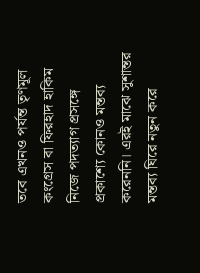তবে এখনও পর্যন্ত তৃণমূল কংগ্রেস বা ফিরহাদ হাকিম নিজে পদত্যাগ প্রসঙ্গে প্রকাশ্যে কোনও মন্তব্য করেননি। এরই মাঝে সুশান্তর মন্তব্য ঘিরে নতুন করে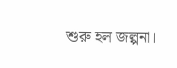শুরু হল জল্পনা।